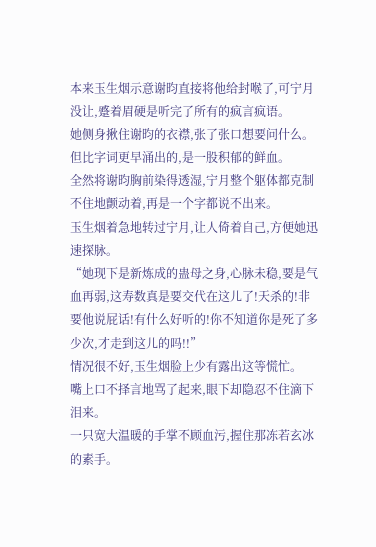本来玉生烟示意谢昀直接将他给封喉了,可宁月没让,蹙着眉硬是听完了所有的疯言疯语。
她侧身揪住谢昀的衣襟,张了张口想要问什么。
但比字词更早涌出的,是一股积郁的鲜血。
全然将谢昀胸前染得透湿,宁月整个躯体都克制不住地颤动着,再是一个字都说不出来。
玉生烟着急地转过宁月,让人倚着自己,方便她迅速探脉。
“她现下是新炼成的蛊母之身,心脉未稳,要是气血再弱,这寿数真是要交代在这儿了!天杀的!非要他说屁话!有什么好听的!你不知道你是死了多少次,才走到这儿的吗!!”
情况很不好,玉生烟脸上少有露出这等慌忙。
嘴上口不择言地骂了起来,眼下却隐忍不住滴下泪来。
一只宽大温暖的手掌不顾血污,握住那冻若玄冰的素手。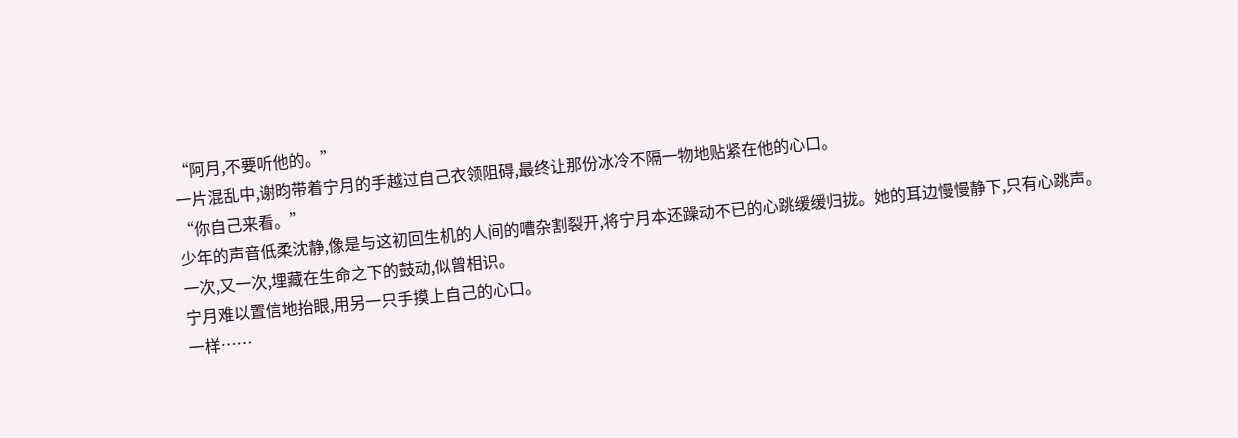“阿月,不要听他的。”
一片混乱中,谢昀带着宁月的手越过自己衣领阻碍,最终让那份冰冷不隔一物地贴紧在他的心口。
“你自己来看。”
少年的声音低柔沈静,像是与这初回生机的人间的嘈杂割裂开,将宁月本还躁动不已的心跳缓缓归拢。她的耳边慢慢静下,只有心跳声。
一次,又一次,埋藏在生命之下的鼓动,似曾相识。
宁月难以置信地抬眼,用另一只手摸上自己的心口。
一样……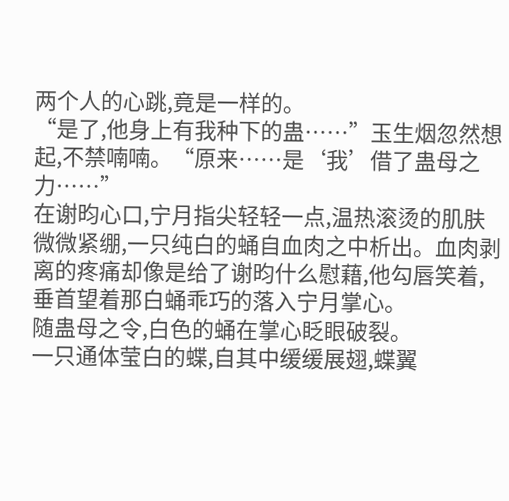两个人的心跳,竟是一样的。
“是了,他身上有我种下的蛊……”玉生烟忽然想起,不禁喃喃。“原来……是‘我’借了蛊母之力……”
在谢昀心口,宁月指尖轻轻一点,温热滚烫的肌肤微微紧绷,一只纯白的蛹自血肉之中析出。血肉剥离的疼痛却像是给了谢昀什么慰藉,他勾唇笑着,垂首望着那白蛹乖巧的落入宁月掌心。
随蛊母之令,白色的蛹在掌心眨眼破裂。
一只通体莹白的蝶,自其中缓缓展翅,蝶翼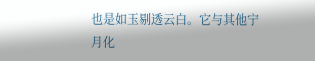也是如玉剔透云白。它与其他宁月化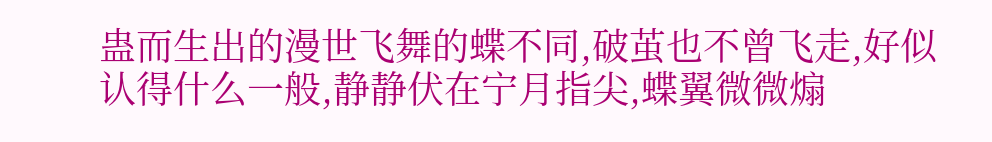蛊而生出的漫世飞舞的蝶不同,破茧也不曾飞走,好似认得什么一般,静静伏在宁月指尖,蝶翼微微煽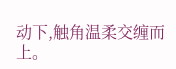动下,触角温柔交缠而上。